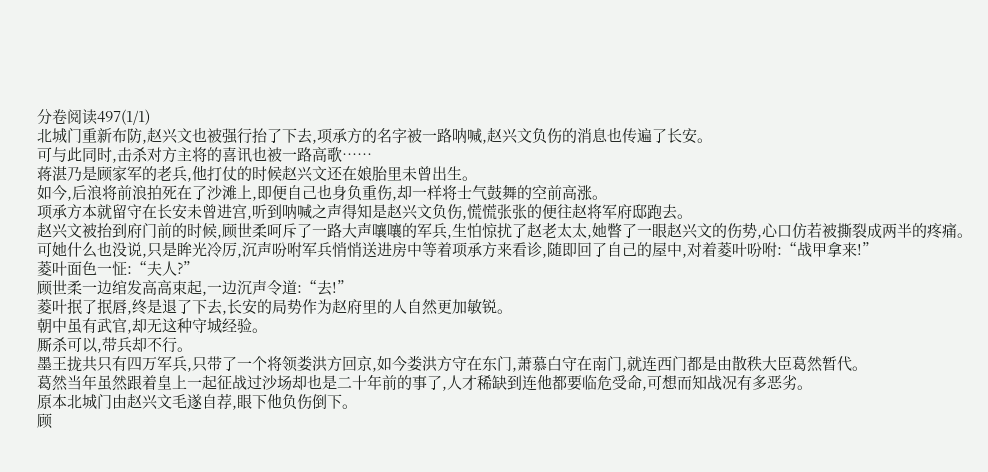分卷阅读497(1/1)
北城门重新布防,赵兴文也被强行抬了下去,项承方的名字被一路呐喊,赵兴文负伤的消息也传遍了长安。
可与此同时,击杀对方主将的喜讯也被一路高歌……
蒋湛乃是顾家军的老兵,他打仗的时候赵兴文还在娘胎里未曾出生。
如今,后浪将前浪拍死在了沙滩上,即便自己也身负重伤,却一样将士气鼓舞的空前高涨。
项承方本就留守在长安未曾进宫,听到呐喊之声得知是赵兴文负伤,慌慌张张的便往赵将军府邸跑去。
赵兴文被抬到府门前的时候,顾世柔呵斥了一路大声嚷嚷的军兵,生怕惊扰了赵老太太,她瞥了一眼赵兴文的伤势,心口仿若被撕裂成两半的疼痛。
可她什么也没说,只是眸光冷厉,沉声吩咐军兵悄悄送进房中等着项承方来看诊,随即回了自己的屋中,对着菱叶吩咐:“战甲拿来!”
菱叶面色一怔:“夫人?”
顾世柔一边绾发高高束起,一边沉声令道:“去!”
菱叶抿了抿唇,终是退了下去,长安的局势作为赵府里的人自然更加敏锐。
朝中虽有武官,却无这种守城经验。
厮杀可以,带兵却不行。
墨王拢共只有四万军兵,只带了一个将领娄洪方回京,如今娄洪方守在东门,萧慕白守在南门,就连西门都是由散秩大臣葛然暂代。
葛然当年虽然跟着皇上一起征战过沙场却也是二十年前的事了,人才稀缺到连他都要临危受命,可想而知战况有多恶劣。
原本北城门由赵兴文毛遂自荐,眼下他负伤倒下。
顾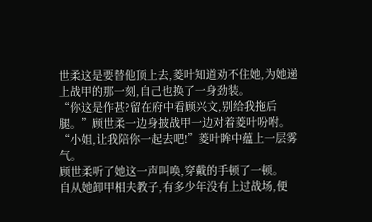世柔这是要替他顶上去,菱叶知道劝不住她,为她递上战甲的那一刻,自己也换了一身劲装。
“你这是作甚?留在府中看顾兴文,别给我拖后腿。”顾世柔一边身披战甲一边对着菱叶吩咐。
“小姐,让我陪你一起去吧!”菱叶眸中蕴上一层雾气。
顾世柔听了她这一声叫唤,穿戴的手顿了一顿。
自从她卸甲相夫教子,有多少年没有上过战场,便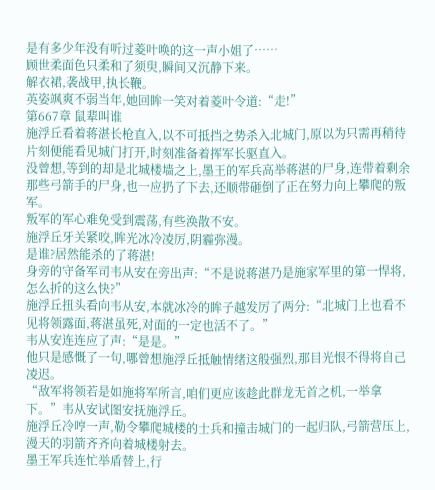是有多少年没有听过菱叶唤的这一声小姐了……
顾世柔面色只柔和了须臾,瞬间又沉静下来。
解衣裙,袭战甲,执长鞭。
英姿飒爽不弱当年,她回眸一笑对着菱叶令道:“走!”
第667章 鼠辈叫谁
施浮丘看着蒋湛长枪直入,以不可抵挡之势杀入北城门,原以为只需再稍待片刻便能看见城门打开,时刻准备着挥军长驱直入。
没曾想,等到的却是北城楼墙之上,墨王的军兵高举蒋湛的尸身,连带着剩余那些弓箭手的尸身,也一应扔了下去,还顺带砸倒了正在努力向上攀爬的叛军。
叛军的军心难免受到震荡,有些涣散不安。
施浮丘牙关紧咬,眸光冰冷凌厉,阴霾弥漫。
是谁?居然能杀的了蒋湛!
身旁的守备军司韦从安在旁出声:“不是说蒋湛乃是施家军里的第一悍将,怎么折的这么快?”
施浮丘扭头看向韦从安,本就冰冷的眸子越发厉了两分:“北城门上也看不见将领露面,蒋湛虽死,对面的一定也活不了。”
韦从安连连应了声:“是是。”
他只是感慨了一句,哪曾想施浮丘抵触情绪这般强烈,那目光恨不得将自己凌迟。
“敌军将领若是如施将军所言,咱们更应该趁此群龙无首之机,一举拿下。”韦从安试图安抚施浮丘。
施浮丘冷哼一声,勒令攀爬城楼的士兵和撞击城门的一起归队,弓箭营压上,漫天的羽箭齐齐向着城楼射去。
墨王军兵连忙举盾替上,行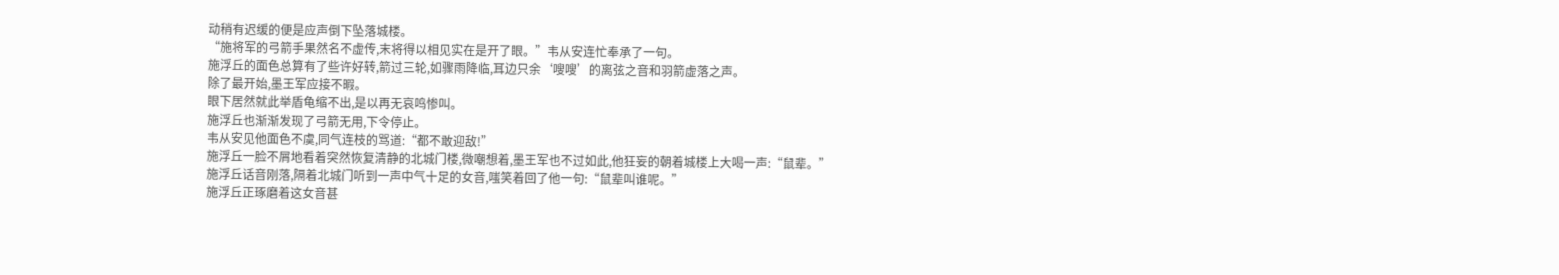动稍有迟缓的便是应声倒下坠落城楼。
“施将军的弓箭手果然名不虚传,末将得以相见实在是开了眼。”韦从安连忙奉承了一句。
施浮丘的面色总算有了些许好转,箭过三轮,如骤雨降临,耳边只余‘嗖嗖’的离弦之音和羽箭虚落之声。
除了最开始,墨王军应接不暇。
眼下居然就此举盾龟缩不出,是以再无哀鸣惨叫。
施浮丘也渐渐发现了弓箭无用,下令停止。
韦从安见他面色不虞,同气连枝的骂道:“都不敢迎敌!”
施浮丘一脸不屑地看着突然恢复清静的北城门楼,微嘲想着,墨王军也不过如此,他狂妄的朝着城楼上大喝一声:“鼠辈。”
施浮丘话音刚落,隔着北城门听到一声中气十足的女音,嗤笑着回了他一句:“鼠辈叫谁呢。”
施浮丘正琢磨着这女音甚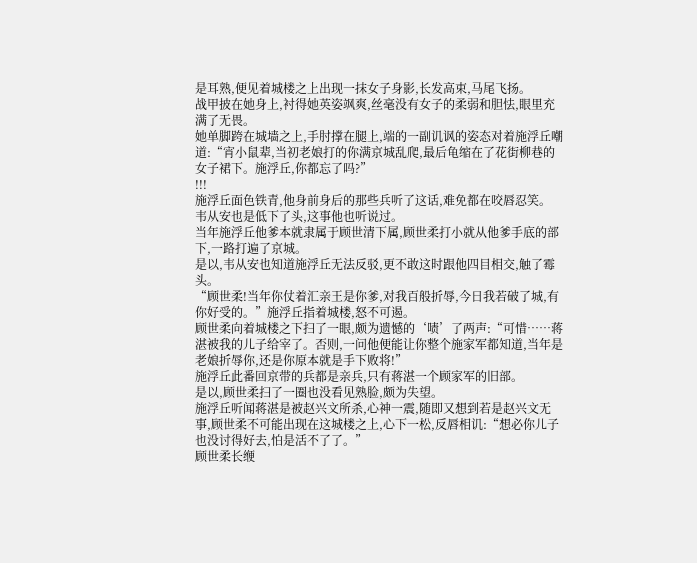是耳熟,便见着城楼之上出现一抹女子身影,长发高束,马尾飞扬。
战甲披在她身上,衬得她英姿飒爽,丝毫没有女子的柔弱和胆怯,眼里充满了无畏。
她单脚跨在城墙之上,手肘撑在腿上,端的一副讥讽的姿态对着施浮丘嘲道:“宵小鼠辈,当初老娘打的你满京城乱爬,最后龟缩在了花街柳巷的女子裙下。施浮丘,你都忘了吗?”
!!!
施浮丘面色铁青,他身前身后的那些兵听了这话,难免都在咬唇忍笑。
韦从安也是低下了头,这事他也听说过。
当年施浮丘他爹本就隶属于顾世清下属,顾世柔打小就从他爹手底的部下,一路打遍了京城。
是以,韦从安也知道施浮丘无法反驳,更不敢这时跟他四目相交,触了霉头。
“顾世柔!当年你仗着汇亲王是你爹,对我百般折辱,今日我若破了城,有你好受的。”施浮丘指着城楼,怒不可遏。
顾世柔向着城楼之下扫了一眼,颇为遗憾的‘啧’了两声:“可惜……蒋湛被我的儿子给宰了。否则,一问他便能让你整个施家军都知道,当年是老娘折辱你,还是你原本就是手下败将!”
施浮丘此番回京带的兵都是亲兵,只有蒋湛一个顾家军的旧部。
是以,顾世柔扫了一圈也没看见熟脸,颇为失望。
施浮丘听闻蒋湛是被赵兴文所杀,心神一震,随即又想到若是赵兴文无事,顾世柔不可能出现在这城楼之上,心下一松,反唇相讥:“想必你儿子也没讨得好去,怕是活不了了。”
顾世柔长缏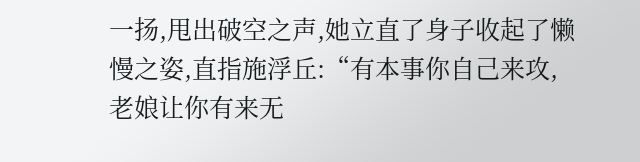一扬,甩出破空之声,她立直了身子收起了懒慢之姿,直指施浮丘:“有本事你自己来攻,老娘让你有来无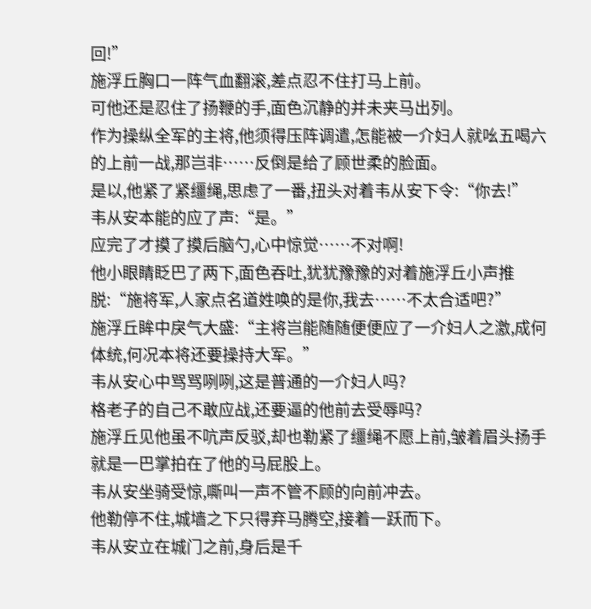回!”
施浮丘胸口一阵气血翻滚,差点忍不住打马上前。
可他还是忍住了扬鞭的手,面色沉静的并未夹马出列。
作为操纵全军的主将,他须得压阵调遣,怎能被一介妇人就吆五喝六的上前一战,那岂非……反倒是给了顾世柔的脸面。
是以,他紧了紧缰绳,思虑了一番,扭头对着韦从安下令:“你去!”
韦从安本能的应了声:“是。”
应完了才摸了摸后脑勺,心中惊觉……不对啊!
他小眼睛眨巴了两下,面色吞吐,犹犹豫豫的对着施浮丘小声推脱:“施将军,人家点名道姓唤的是你,我去……不太合适吧?”
施浮丘眸中戾气大盛:“主将岂能随随便便应了一介妇人之激,成何体统,何况本将还要操持大军。”
韦从安心中骂骂咧咧,这是普通的一介妇人吗?
格老子的自己不敢应战,还要逼的他前去受辱吗?
施浮丘见他虽不吭声反驳,却也勒紧了缰绳不愿上前,皱着眉头扬手就是一巴掌拍在了他的马屁股上。
韦从安坐骑受惊,嘶叫一声不管不顾的向前冲去。
他勒停不住,城墙之下只得弃马腾空,接着一跃而下。
韦从安立在城门之前,身后是千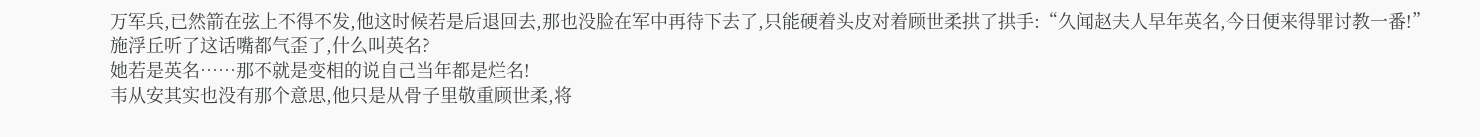万军兵,已然箭在弦上不得不发,他这时候若是后退回去,那也没脸在军中再待下去了,只能硬着头皮对着顾世柔拱了拱手:“久闻赵夫人早年英名,今日便来得罪讨教一番!”
施浮丘听了这话嘴都气歪了,什么叫英名?
她若是英名……那不就是变相的说自己当年都是烂名!
韦从安其实也没有那个意思,他只是从骨子里敬重顾世柔,将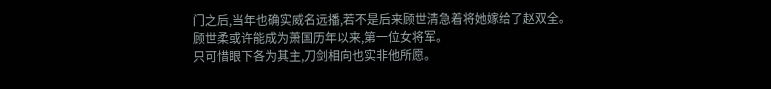门之后,当年也确实威名远播,若不是后来顾世清急着将她嫁给了赵双全。
顾世柔或许能成为萧国历年以来,第一位女将军。
只可惜眼下各为其主,刀剑相向也实非他所愿。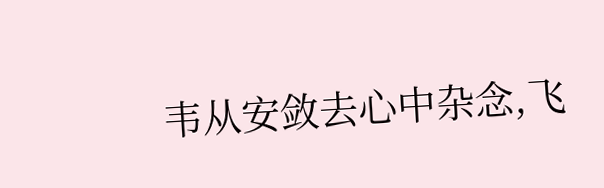韦从安敛去心中杂念,飞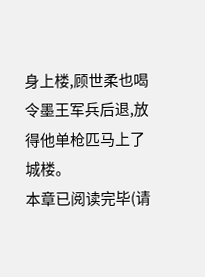身上楼,顾世柔也喝令墨王军兵后退,放得他单枪匹马上了城楼。
本章已阅读完毕(请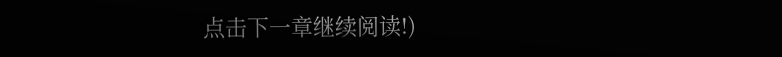点击下一章继续阅读!)